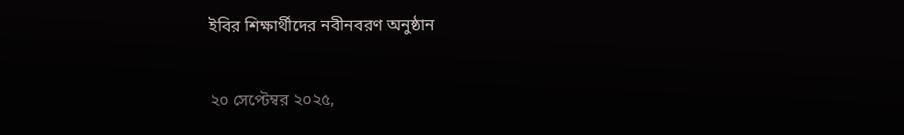ইবির শিক্ষার্থীদের নবীনবরণ অনুষ্ঠান

২০ সেপ্টেম্বর ২০২৫,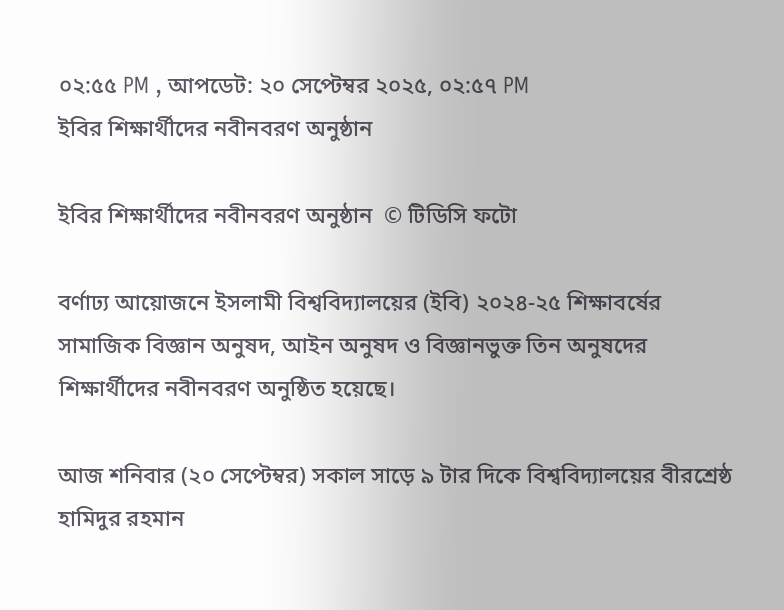০২:৫৫ PM , আপডেট: ২০ সেপ্টেম্বর ২০২৫, ০২:৫৭ PM
ইবির শিক্ষার্থীদের নবীনবরণ অনুষ্ঠান

ইবির শিক্ষার্থীদের নবীনবরণ অনুষ্ঠান  © টিডিসি ফটো

বর্ণাঢ্য আয়োজনে ইসলামী বিশ্ববিদ্যালয়ের (ইবি) ২০২৪-২৫ শিক্ষাবর্ষের সামাজিক বিজ্ঞান অনুষদ, আইন অনুষদ ও বিজ্ঞানভুক্ত তিন অনুষদের শিক্ষার্থীদের নবীনবরণ অনুষ্ঠিত হয়েছে।

আজ শনিবার (২০ সেপ্টেম্বর) সকাল সাড়ে ৯ টার দিকে বিশ্ববিদ্যালয়ের বীরশ্রেষ্ঠ হামিদুর রহমান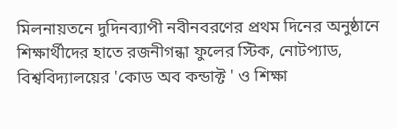মিলনায়তনে দুদিনব্যাপী নবীনবরণের প্রথম দিনের অনুষ্ঠানে শিক্ষার্থীদের হাতে রজনীগন্ধা ফুলের স্টিক, নোটপ্যাড, বিশ্ববিদ্যালয়ের 'কোড অব কন্ডাক্ট ' ও শিক্ষা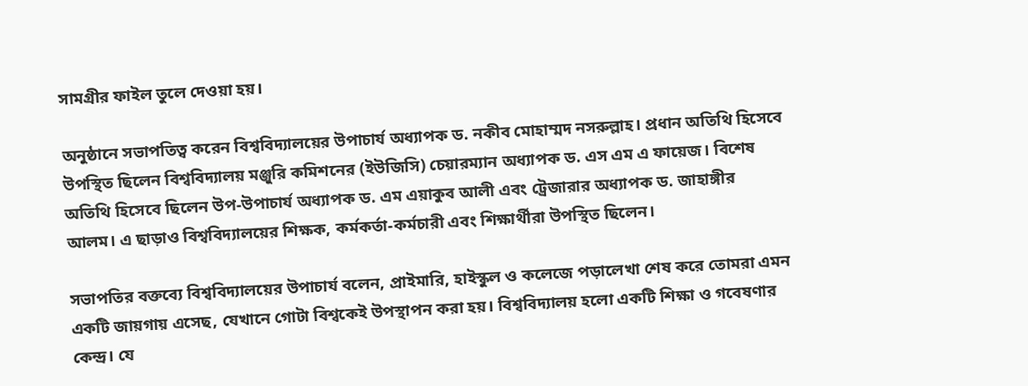সামগ্রীর ফাইল তুলে দেওয়া হয়।

অনুষ্ঠানে সভাপতিত্ব করেন বিশ্ববিদ্যালয়ের উপাচার্য অধ্যাপক ড. নকীব মোহাম্মদ নসরুল্লাহ। প্রধান অতিথি হিসেবে উপস্থিত ছিলেন বিশ্ববিদ্যালয় মঞ্জুরি কমিশনের (ইউজিসি) চেয়ারম্যান অধ্যাপক ড. এস এম এ ফায়েজ। বিশেষ অতিথি হিসেবে ছিলেন উপ-উপাচার্য অধ্যাপক ড. এম এয়াকুব আলী এবং ট্রেজারার অধ্যাপক ড. জাহাঙ্গীর আলম। এ ছাড়াও বিশ্ববিদ্যালয়ের শিক্ষক, কর্মকর্তা-কর্মচারী এবং শিক্ষার্থীরা উপস্থিত ছিলেন।

সভাপতির বক্তব্যে বিশ্ববিদ্যালয়ের উপাচার্য বলেন, প্রাইমারি, হাইস্কুল ও কলেজে পড়ালেখা শেষ করে তোমরা এমন একটি জায়গায় এসেছ, যেখানে গোটা বিশ্বকেই উপস্থাপন করা হয়। বিশ্ববিদ্যালয় হলো একটি শিক্ষা ও গবেষণার কেন্দ্র। যে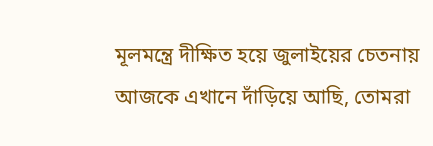মূলমন্ত্রে দীক্ষিত হয়ে জুলাইয়ের চেতনায় আজকে এখানে দাঁড়িয়ে আছি, তোমরা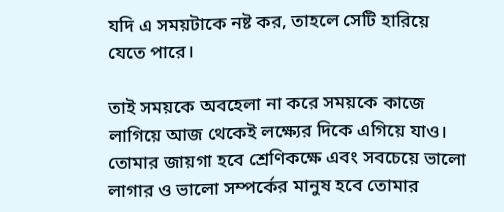যদি এ সময়টাকে নষ্ট কর, তাহলে সেটি হারিয়ে যেতে পারে।

তাই সময়কে অবহেলা না করে সময়কে কাজে লাগিয়ে আজ থেকেই লক্ষ্যের দিকে এগিয়ে যাও। তোমার জায়গা হবে শ্রেণিকক্ষে এবং সবচেয়ে ভালো লাগার ও ভালো সম্পর্কের মানুষ হবে তোমার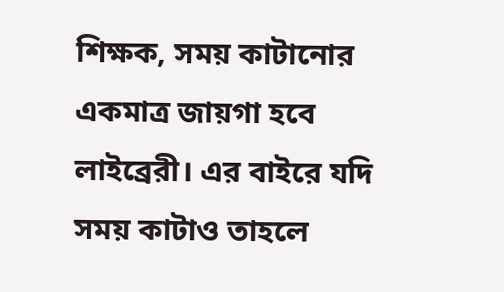শিক্ষক, সময় কাটানোর একমাত্র জায়গা হবে লাইব্রেরী। এর বাইরে যদি সময় কাটাও তাহলে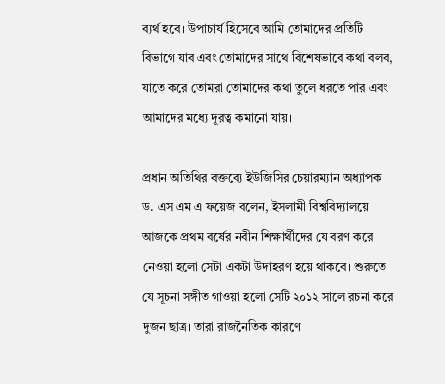ব্যর্থ হবে। উপাচার্য হিসেবে আমি তোমাদের প্রতিটি বিভাগে যাব এবং তোমাদের সাথে বিশেষভাবে কথা বলব, যাতে করে তোমরা তোমাদের কথা তুলে ধরতে পার এবং আমাদের মধ্যে দূরত্ব কমানো যায়।

প্রধান অতিথির বক্তব্যে ইউজিসির চেয়ারম্যান অধ্যাপক ড. এস এম এ ফয়েজ বলেন, ইসলামী বিশ্ববিদ্যালয়ে আজকে প্রথম বর্ষের নবীন শিক্ষার্থীদের যে বরণ করে নেওয়া হলো সেটা একটা উদাহরণ হয়ে থাকবে। শুরুতে যে সূচনা সঙ্গীত গাওয়া হলো সেটি ২০১২ সালে রচনা করে দুজন ছাত্র। তারা রাজনৈতিক কারণে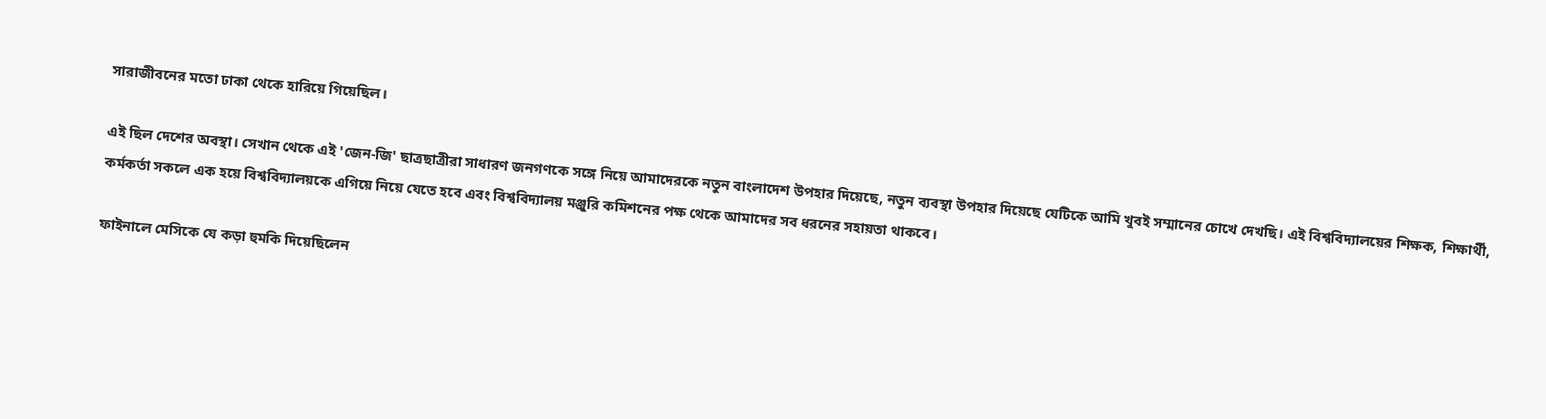সারাজীবনের মতো ঢাকা থেকে হারিয়ে গিয়েছিল।

এই ছিল দেশের অবস্থা। সেখান থেকে এই 'জেন-জি' ছাত্রছাত্রীরা সাধারণ জনগণকে সঙ্গে নিয়ে আমাদেরকে নতুন বাংলাদেশ উপহার দিয়েছে, নতুন ব্যবস্থা উপহার দিয়েছে যেটিকে আমি খুবই সম্মানের চোখে দেখছি। এই বিশ্ববিদ্যালয়ের শিক্ষক, শিক্ষার্থী, কর্মকর্তা সকলে এক হয়ে বিশ্ববিদ্যালয়কে এগিয়ে নিয়ে যেতে হবে এবং বিশ্ববিদ্যালয় মঞ্জুরি কমিশনের পক্ষ থেকে আমাদের সব ধরনের সহায়তা থাকবে।

ফাইনালে মেসিকে যে কড়া হুমকি দিয়েছিলেন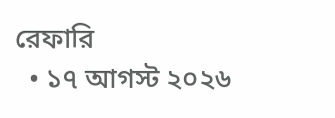রেফারি
  • ১৭ আগস্ট ২০২৬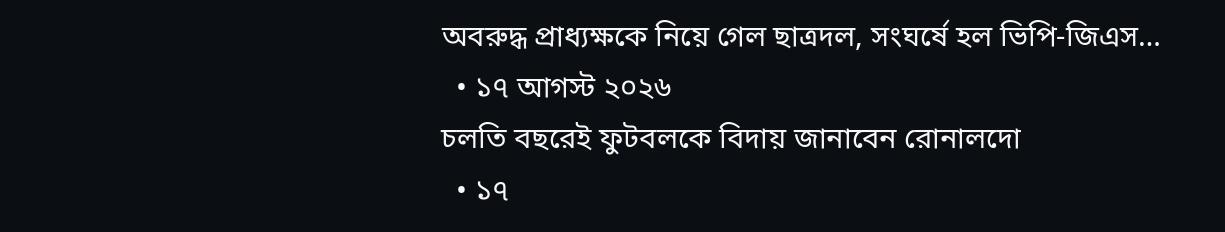অবরুদ্ধ প্রাধ্যক্ষকে নিয়ে গেল ছাত্রদল, সংঘর্ষে হল ভিপি-জিএস…
  • ১৭ আগস্ট ২০২৬
চলতি বছরেই ফুটবলকে বিদায় জানাবেন রোনালদো
  • ১৭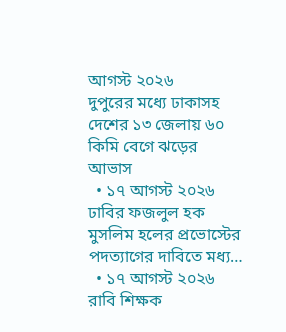আগস্ট ২০২৬
দুপুরের মধ্যে ঢাকাসহ দেশের ১৩ জেলায় ৬০ কিমি বেগে ঝড়ের আভাস
  • ১৭ আগস্ট ২০২৬
ঢাবির ফজলুল হক মুসলিম হলের প্রভোস্টের পদত্যাগের দাবিতে মধ্য…
  • ১৭ আগস্ট ২০২৬
রাবি শিক্ষক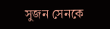সুজন সেনকে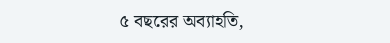৫ বছরের অব্যাহতি,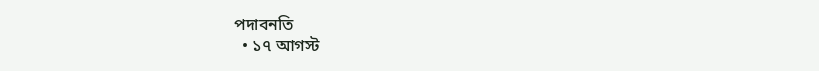পদাবনতি
  • ১৭ আগস্ট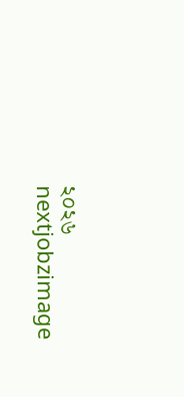২০২৬
nextjobzimage